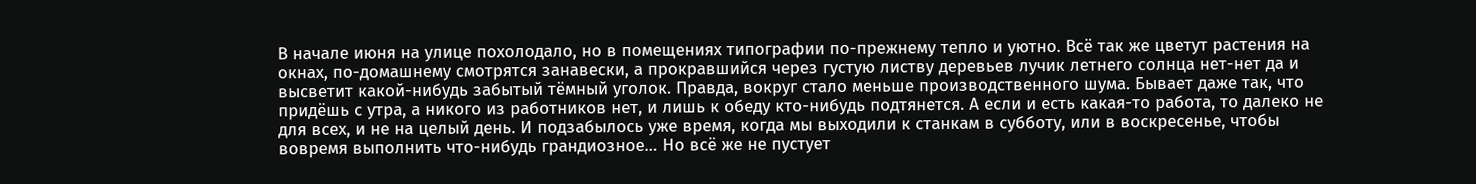В начале июня на улице похолодало, но в помещениях типографии по-прежнему тепло и уютно. Всё так же цветут растения на окнах, по-домашнему смотрятся занавески, а прокравшийся через густую листву деревьев лучик летнего солнца нет-нет да и высветит какой-нибудь забытый тёмный уголок. Правда, вокруг стало меньше производственного шума. Бывает даже так, что придёшь с утра, а никого из работников нет, и лишь к обеду кто-нибудь подтянется. А если и есть какая-то работа, то далеко не для всех, и не на целый день. И подзабылось уже время, когда мы выходили к станкам в субботу, или в воскресенье, чтобы вовремя выполнить что-нибудь грандиозное… Но всё же не пустует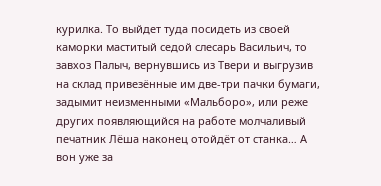курилка. То выйдет туда посидеть из своей каморки маститый седой слесарь Васильич, то завхоз Палыч, вернувшись из Твери и выгрузив на склад привезённые им две-три пачки бумаги, задымит неизменными «Мальборо», или реже других появляющийся на работе молчаливый печатник Лёша наконец отойдёт от станка… А вон уже за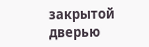закрытой дверью